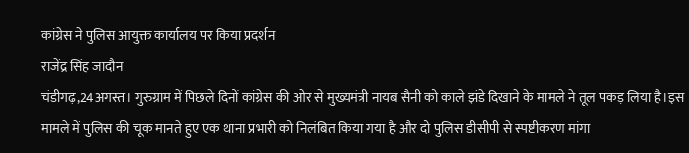कांग्रेस ने पुलिस आयुक्त कार्यालय पर किया प्रदर्शन
राजेंद्र सिंह जादौन
चंडीगढ़,24अगस्त। गुरुग्राम में पिछले दिनों कांग्रेस की ओर से मुख्यमंत्री नायब सैनी को काले झंडे दिखाने के मामले ने तूल पकड़ लिया है।इस मामले में पुलिस की चूक मानते हुए एक थाना प्रभारी को निलंबित किया गया है और दो पुलिस डीसीपी से स्पष्टीकरण मांगा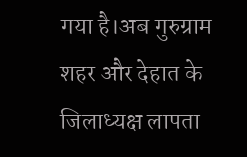गया है।अब गुरुग्राम शहर और देहात के जिलाध्यक्ष लापता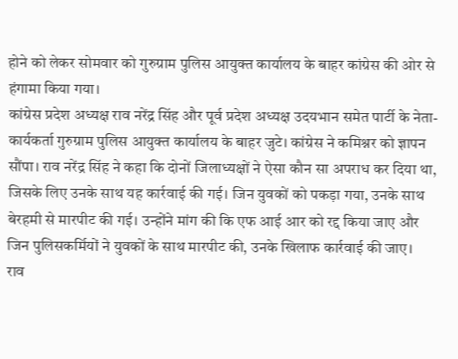होने को लेकर सोमवार को गुरुग्राम पुलिस आयुक्त कार्यालय के बाहर कांग्रेस की ओर से हंगामा किया गया।
कांग्रेस प्रदेश अध्यक्ष राव नरेंद्र सिंह और पूर्व प्रदेश अध्यक्ष उदयभान समेत पार्टी के नेता-कार्यकर्ता गुरुग्राम पुलिस आयुक्त कार्यालय के बाहर जुटे। कांग्रेस ने कमिश्नर को ज्ञापन सौंपा। राव नरेंद्र सिंह ने कहा कि दोनों जिलाध्यक्षों ने ऐसा कौन सा अपराध कर दिया था, जिसके लिए उनके साथ यह कार्रवाई की गई। जिन युवकों को पकड़ा गया, उनके साथ बेरहमी से मारपीट की गई। उन्होंने मांग की कि एफ आई आर को रद्द किया जाए और जिन पुलिसकर्मियों ने युवकों के साथ मारपीट की, उनके खिलाफ कार्रवाई की जाए।
राव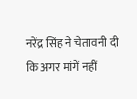नरेंद्र सिंह ने चेतावनी दी कि अगर मांगें नहीं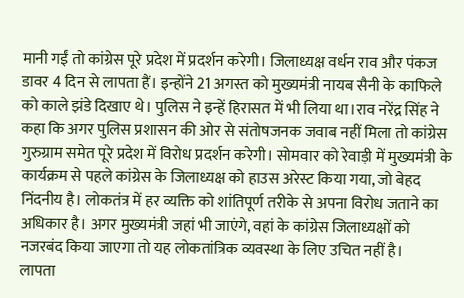मानी गईं तो कांग्रेस पूरे प्रदेश में प्रदर्शन करेगी। जिलाध्यक्ष वर्धन राव और पंकज डावर 4 दिन से लापता हैं। इन्होंने 21 अगस्त को मुख्यमंत्री नायब सैनी के काफिले को काले झंडे दिखाए थे। पुलिस ने इन्हें हिरासत में भी लिया था।राव नरेंद्र सिंह ने कहा कि अगर पुलिस प्रशासन की ओर से संतोषजनक जवाब नहीं मिला तो कांग्रेस गुरुग्राम समेत पूरे प्रदेश में विरोध प्रदर्शन करेगी। सोमवार को रेवाड़ी में मुख्यमंत्री के कार्यक्रम से पहले कांग्रेस के जिलाध्यक्ष को हाउस अरेस्ट किया गया, जो बेहद निंदनीय है। लोकतंत्र में हर व्यक्ति को शांतिपूर्ण तरीके से अपना विरोध जताने का अधिकार है। अगर मुख्यमंत्री जहां भी जाएंगे, वहां के कांग्रेस जिलाध्यक्षों को नजरबंद किया जाएगा तो यह लोकतांत्रिक व्यवस्था के लिए उचित नहीं है।
लापता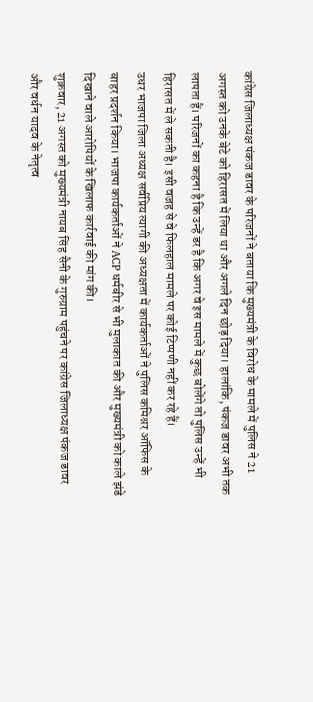कांग्रेस जिलाध्यक्ष पंकज डावर के परिजनों ने बताया कि मुख्यमंत्री के विरोध के मामले में पुलिस ने 21 अगस्त को उनके बेटे को हिरासत में लिया था और अगले दिन छोड़ दिया। हालांकि, पंकज डावर अभी तक लापता हैं। परिजनों का कहना है कि उन्हें डर है कि अगर वे इस मामले में कुछ बोलेंगे तो पुलिस उन्हें भी हिरासत में ले सकती है। इसी वजह से वे फिलहाल मामले पर कोई टिप्पणी नहीं कर रहे हैं।
उधर भाजपा जिला अध्यक्ष सर्वप्रिय त्यागी की अध्यक्षता में कार्यकर्ताओं ने पुलिस कमिश्नर ऑफिस के बाहर प्रदर्शन किया। भाजपा कार्यकर्ताओं ने ACP धर्मबीर से भी मुलाकात की और मुख्यमंत्री को काले झंडे दिखाने वाले आरोपियों के खिलाफ कार्रवाई की मांग की।
शुक्रवार, 21 अगस्त को मुख्यमंत्री नायब सिंह सैनी के गुरुग्राम पहुंचने पर कांग्रेस जिलाध्यक्ष पंकज डावर और वर्धन यादव के नेतृत्व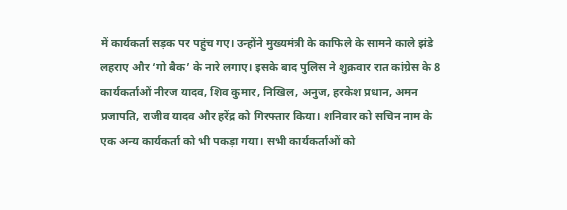में कार्यकर्ता सड़क पर पहुंच गए। उन्होंने मुख्यमंत्री के काफिले के सामने काले झंडे लहराए और ‘गो बैक’ के नारे लगाए। इसके बाद पुलिस ने शुक्रवार रात कांग्रेस के 8 कार्यकर्ताओं नीरज यादव, शिव कुमार, निखिल, अनुज, हरकेश प्रधान, अमन प्रजापति, राजीव यादव और हरेंद्र को गिरफ्तार किया। शनिवार को सचिन नाम के एक अन्य कार्यकर्ता को भी पकड़ा गया। सभी कार्यकर्ताओं को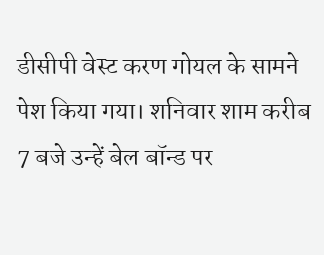डीसीपी वेस्ट करण गोयल के सामने पेश किया गया। शनिवार शाम करीब 7 बजे उन्हें बेल बॉन्ड पर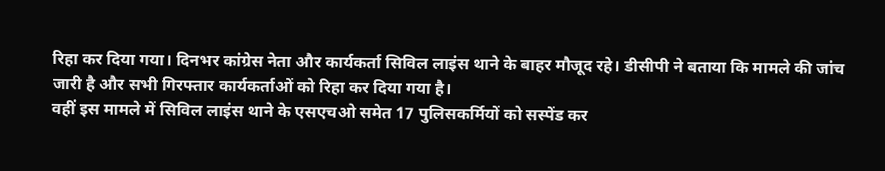रिहा कर दिया गया। दिनभर कांग्रेस नेता और कार्यकर्ता सिविल लाइंस थाने के बाहर मौजूद रहे। डीसीपी ने बताया कि मामले की जांच जारी है और सभी गिरफ्तार कार्यकर्ताओं को रिहा कर दिया गया है।
वहीं इस मामले में सिविल लाइंस थाने के एसएचओ समेत 17 पुलिसकर्मियों को सस्पेंड कर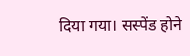दिया गया। सस्पेंड होने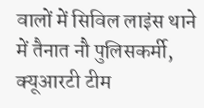वालों में सिविल लाइंस थाने में तैनात नौ पुलिसकर्मी, क्यूआरटी टीम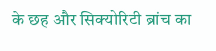के छह और सिक्योरिटी ब्रांच का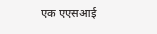एक एएसआई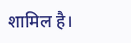शामिल है।